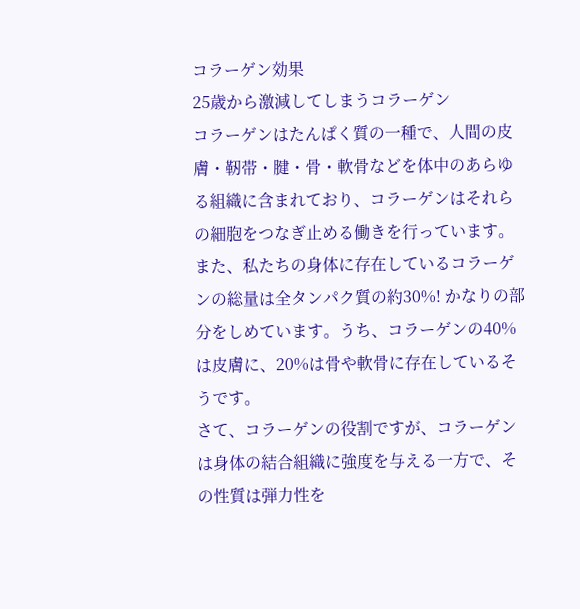コラーゲン効果
25歳から激減してしまうコラーゲン
コラーゲンはたんぱく質の一種で、人間の皮膚・靭帯・腱・骨・軟骨などを体中のあらゆる組織に含まれており、コラーゲンはそれらの細胞をつなぎ止める働きを行っています。
また、私たちの身体に存在しているコラーゲンの総量は全タンパク質の約30%! かなりの部分をしめています。うち、コラーゲンの40%は皮膚に、20%は骨や軟骨に存在しているそうです。
さて、コラーゲンの役割ですが、コラーゲンは身体の結合組織に強度を与える一方で、その性質は弾力性を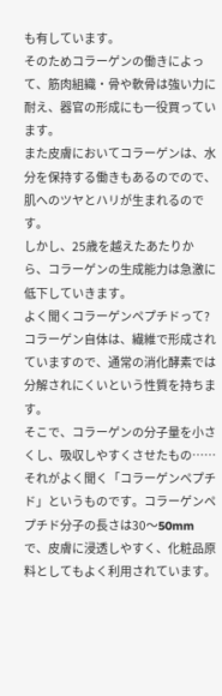も有しています。
そのためコラーゲンの働きによって、筋肉組織・骨や軟骨は強い力に耐え、器官の形成にも一役買っています。
また皮膚においてコラーゲンは、水分を保持する働きもあるのでので、肌へのツヤとハリが生まれるのです。
しかし、25歳を越えたあたりから、コラーゲンの生成能力は急激に低下していきます。
よく聞くコラーゲンペプチドって?
コラーゲン自体は、繊維で形成されていますので、通常の消化酵素では分解されにくいという性質を持ちます。
そこで、コラーゲンの分子量を小さくし、吸収しやすくさせたもの……それがよく聞く「コラーゲンペプチド」というものです。コラーゲンペプチド分子の長さは30〜50mmで、皮膚に浸透しやすく、化粧品原料としてもよく利用されています。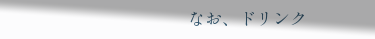なお、ドリンク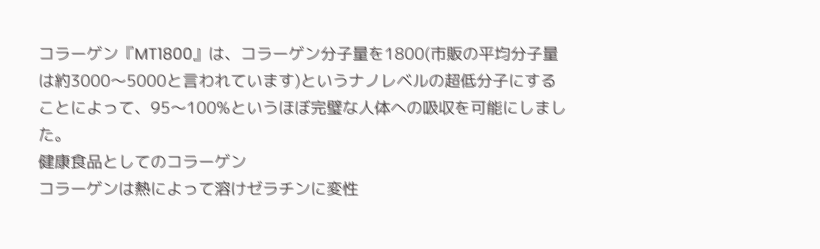コラーゲン『MT1800』は、コラーゲン分子量を1800(市販の平均分子量は約3000〜5000と言われています)というナノレベルの超低分子にすることによって、95〜100%というほぼ完璧な人体への吸収を可能にしました。
健康食品としてのコラーゲン
コラーゲンは熱によって溶けゼラチンに変性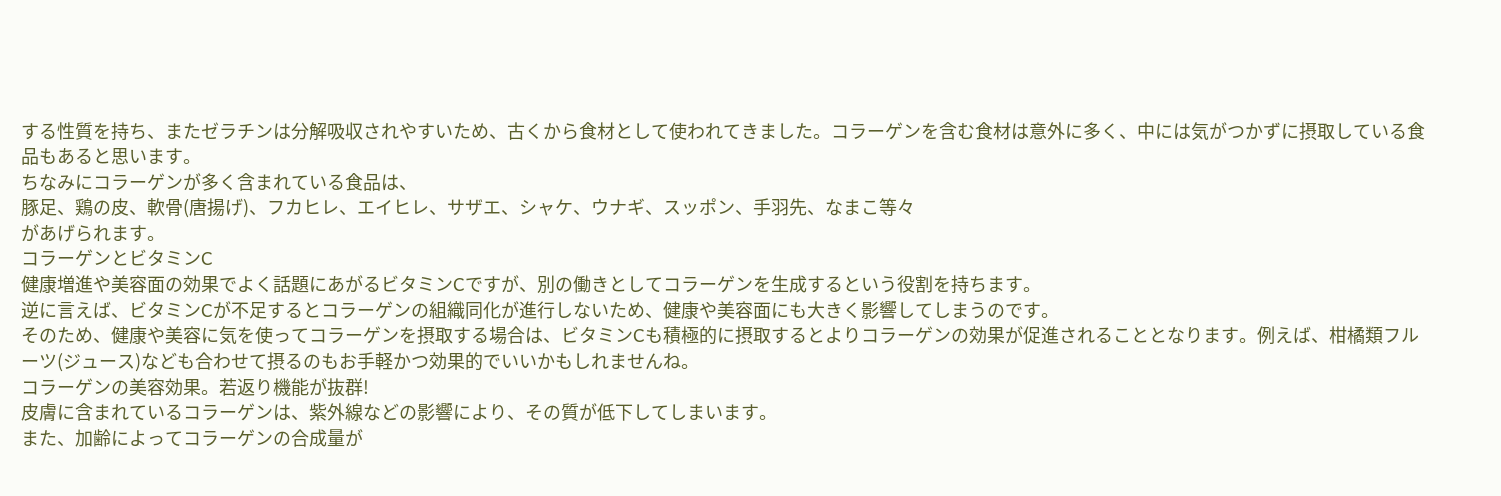する性質を持ち、またゼラチンは分解吸収されやすいため、古くから食材として使われてきました。コラーゲンを含む食材は意外に多く、中には気がつかずに摂取している食品もあると思います。
ちなみにコラーゲンが多く含まれている食品は、
豚足、鶏の皮、軟骨(唐揚げ)、フカヒレ、エイヒレ、サザエ、シャケ、ウナギ、スッポン、手羽先、なまこ等々
があげられます。
コラーゲンとビタミンC
健康増進や美容面の効果でよく話題にあがるビタミンCですが、別の働きとしてコラーゲンを生成するという役割を持ちます。
逆に言えば、ビタミンCが不足するとコラーゲンの組織同化が進行しないため、健康や美容面にも大きく影響してしまうのです。
そのため、健康や美容に気を使ってコラーゲンを摂取する場合は、ビタミンCも積極的に摂取するとよりコラーゲンの効果が促進されることとなります。例えば、柑橘類フルーツ(ジュース)なども合わせて摂るのもお手軽かつ効果的でいいかもしれませんね。
コラーゲンの美容効果。若返り機能が抜群!
皮膚に含まれているコラーゲンは、紫外線などの影響により、その質が低下してしまいます。
また、加齢によってコラーゲンの合成量が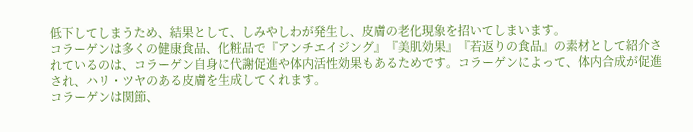低下してしまうため、結果として、しみやしわが発生し、皮膚の老化現象を招いてしまいます。
コラーゲンは多くの健康食品、化粧品で『アンチエイジング』『美肌効果』『若返りの食品』の素材として紹介されているのは、コラーゲン自身に代謝促進や体内活性効果もあるためです。コラーゲンによって、体内合成が促進され、ハリ・ツヤのある皮膚を生成してくれます。
コラーゲンは関節、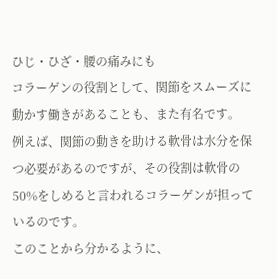ひじ・ひざ・腰の痛みにも
コラーゲンの役割として、関節をスムーズに動かす働きがあることも、また有名です。
例えば、関節の動きを助ける軟骨は水分を保つ必要があるのですが、その役割は軟骨の50%をしめると言われるコラーゲンが担っているのです。
このことから分かるように、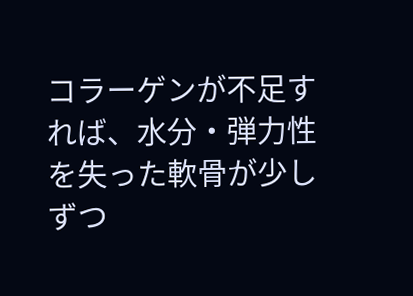コラーゲンが不足すれば、水分・弾力性を失った軟骨が少しずつ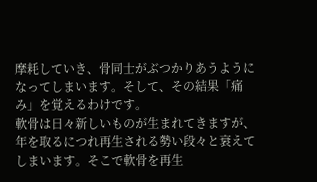摩耗していき、骨同士がぶつかりあうようになってしまいます。そして、その結果「痛み」を覚えるわけです。
軟骨は日々新しいものが生まれてきますが、年を取るにつれ再生される勢い段々と衰えてしまいます。そこで軟骨を再生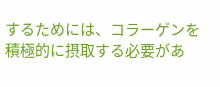するためには、コラーゲンを積極的に摂取する必要があ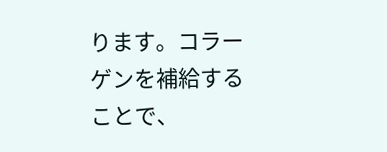ります。コラーゲンを補給することで、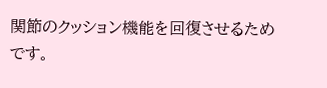関節のクッション機能を回復させるためです。